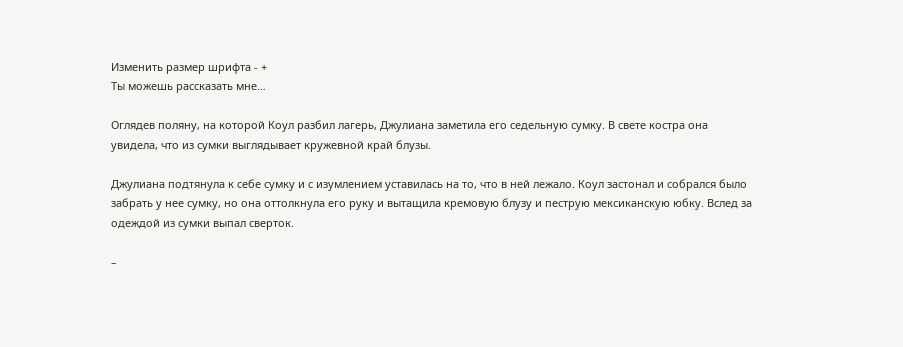Изменить размер шрифта - +
Ты можешь рассказать мне…

Оглядев поляну, на которой Коул разбил лагерь, Джулиана заметила его седельную сумку. В свете костра она увидела, что из сумки выглядывает кружевной край блузы.

Джулиана подтянула к себе сумку и с изумлением уставилась на то, что в ней лежало. Коул застонал и собрался было забрать у нее сумку, но она оттолкнула его руку и вытащила кремовую блузу и пеструю мексиканскую юбку. Вслед за одеждой из сумки выпал сверток.

–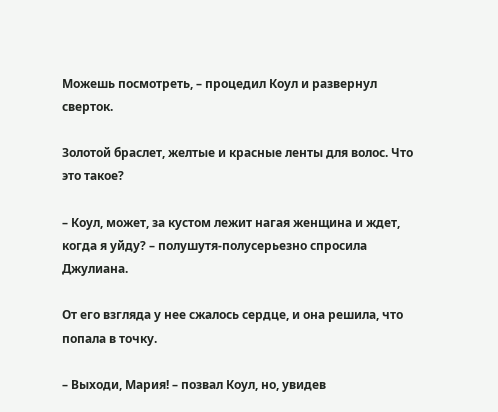Можешь посмотреть, – процедил Коул и развернул сверток.

Золотой браслет, желтые и красные ленты для волос. Что это такое?

– Коул, может, за кустом лежит нагая женщина и ждет, когда я уйду? – полушутя-полусерьезно спросила Джулиана.

От его взгляда у нее сжалось сердце, и она решила, что попала в точку.

– Выходи, Мария! – позвал Коул, но, увидев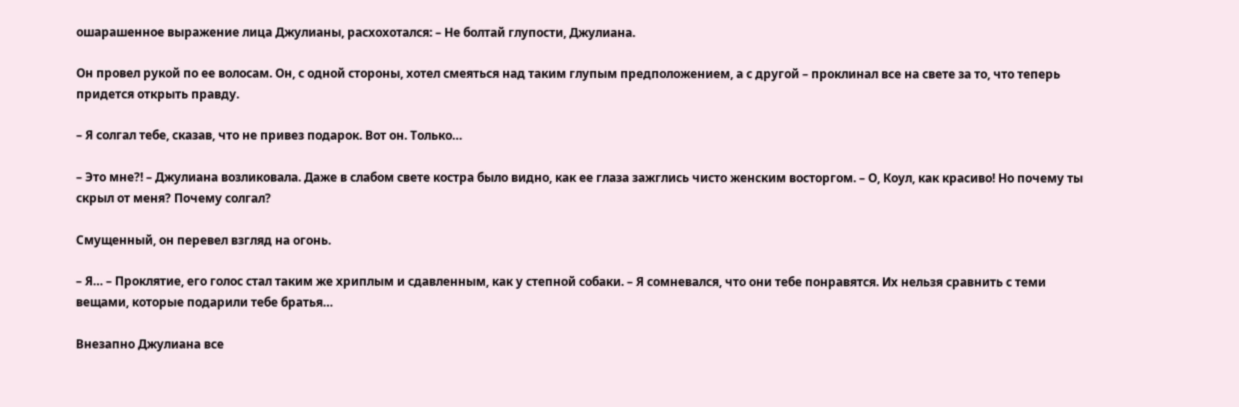ошарашенное выражение лица Джулианы, расхохотался: – Не болтай глупости, Джулиана.

Он провел рукой по ее волосам. Он, с одной стороны, хотел смеяться над таким глупым предположением, а с другой – проклинал все на свете за то, что теперь придется открыть правду.

– Я солгал тебе, сказав, что не привез подарок. Вот он. Только…

– Это мне?! – Джулиана возликовала. Даже в слабом свете костра было видно, как ее глаза зажглись чисто женским восторгом. – О, Коул, как красиво! Но почему ты скрыл от меня? Почему солгал?

Смущенный, он перевел взгляд на огонь.

– Я… – Проклятие, его голос стал таким же хриплым и сдавленным, как у степной собаки. – Я сомневался, что они тебе понравятся. Их нельзя сравнить с теми вещами, которые подарили тебе братья…

Внезапно Джулиана все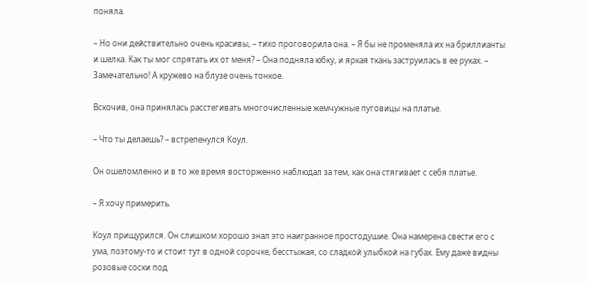поняла.

– Но они действительно очень красивы, – тихо проговорила она. – Я бы не променяла их на бриллианты и шелка. Как ты мог спрятать их от меня? – Она подняла юбку, и яркая ткань заструилась в ее руках. – Замечательно! А кружево на блузе очень тонкое.

Вскочив, она принялась расстегивать многочисленные жемчужные пуговицы на платье.

– Что ты делаешь? – встрепенулся Коул.

Он ошеломленно и в то же время восторженно наблюдал за тем, как она стягивает с себя платье.

– Я хочу примерить.

Коул прищурился. Он слишком хорошо знал это наигранное простодушие. Она намерена свести его с ума, поэтому-то и стоит тут в одной сорочке, бесстыжая, со сладкой улыбкой на губах. Ему даже видны розовые соски под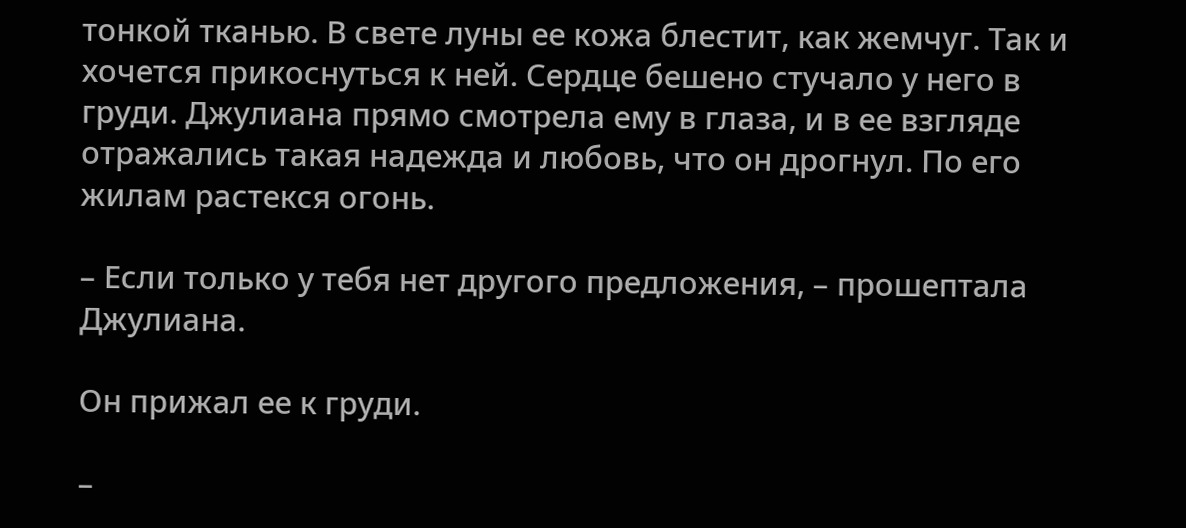тонкой тканью. В свете луны ее кожа блестит, как жемчуг. Так и хочется прикоснуться к ней. Сердце бешено стучало у него в груди. Джулиана прямо смотрела ему в глаза, и в ее взгляде отражались такая надежда и любовь, что он дрогнул. По его жилам растекся огонь.

– Если только у тебя нет другого предложения, – прошептала Джулиана.

Он прижал ее к груди.

–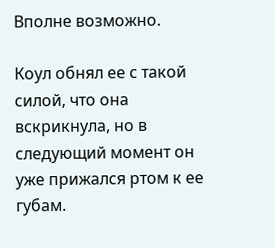Вполне возможно.

Коул обнял ее с такой силой, что она вскрикнула, но в следующий момент он уже прижался ртом к ее губам.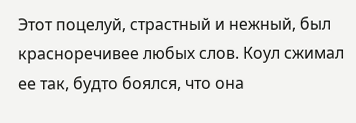Этот поцелуй, страстный и нежный, был красноречивее любых слов. Коул сжимал ее так, будто боялся, что она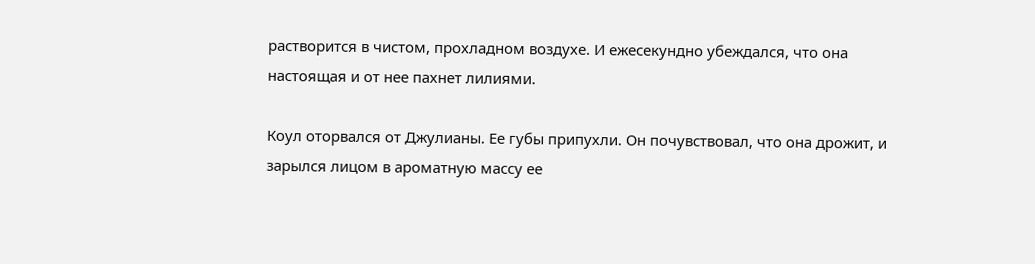растворится в чистом, прохладном воздухе. И ежесекундно убеждался, что она настоящая и от нее пахнет лилиями.

Коул оторвался от Джулианы. Ее губы припухли. Он почувствовал, что она дрожит, и зарылся лицом в ароматную массу ее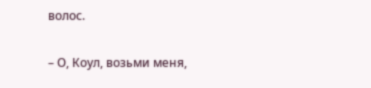волос.

– О, Коул, возьми меня,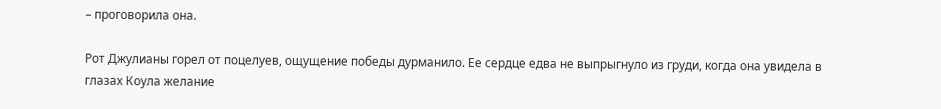– проговорила она.

Рот Джулианы горел от поцелуев, ощущение победы дурманило. Ее сердце едва не выпрыгнуло из груди, когда она увидела в глазах Коула желание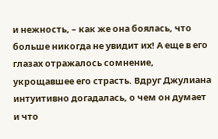и нежность, – как же она боялась, что больше никогда не увидит их! А еще в его глазах отражалось сомнение, укрощавшее его страсть. Вдруг Джулиана интуитивно догадалась, о чем он думает и что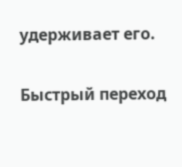удерживает его.

Быстрый переход